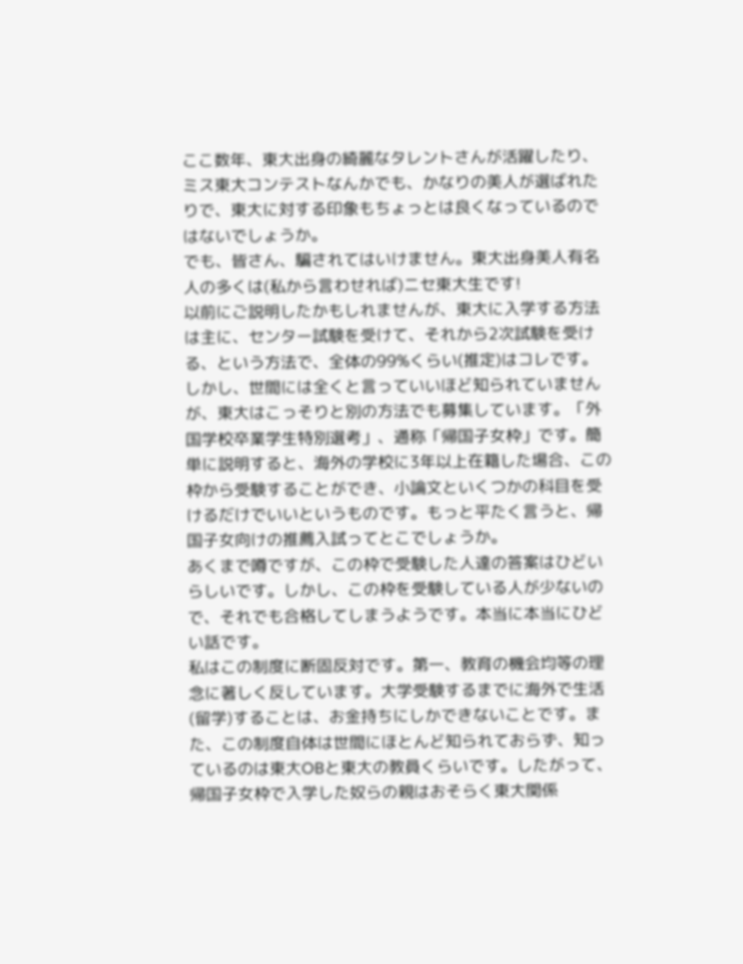ここ数年、東大出身の綺麗なタレントさんが活躍したり、ミス東大コンテストなんかでも、かなりの美人が選ばれたりで、東大に対する印象もちょっとは良くなっているのではないでしょうか。
でも、皆さん、騙されてはいけません。東大出身美人有名人の多くは(私から言わせれば)ニセ東大生です!
以前にご説明したかもしれませんが、東大に入学する方法は主に、センター試験を受けて、それから2次試験を受ける、という方法で、全体の99%くらい(推定)はコレです。しかし、世間には全くと言っていいほど知られていませんが、東大はこっそりと別の方法でも募集しています。「外国学校卒業学生特別選考」、通称「帰国子女枠」です。簡単に説明すると、海外の学校に3年以上在籍した場合、この枠から受験することができ、小論文といくつかの科目を受けるだけでいいというものです。もっと平たく言うと、帰国子女向けの推薦入試ってとこでしょうか。
あくまで噂ですが、この枠で受験した人達の答案はひどいらしいです。しかし、この枠を受験している人が少ないので、それでも合格してしまうようです。本当に本当にひどい話です。
私はこの制度に断固反対です。第一、教育の機会均等の理念に著しく反しています。大学受験するまでに海外で生活(留学)することは、お金持ちにしかできないことです。また、この制度自体は世間にほとんど知られておらず、知っているのは東大OBと東大の教員くらいです。したがって、帰国子女枠で入学した奴らの親はおそらく東大関係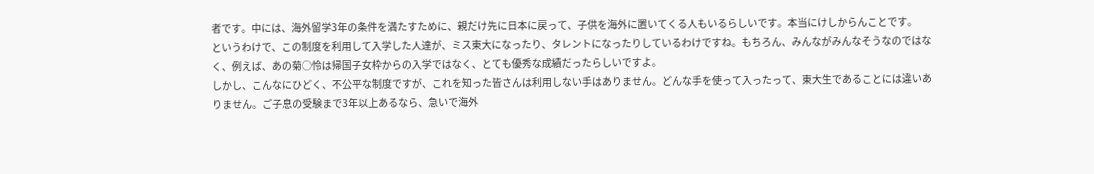者です。中には、海外留学3年の条件を満たすために、親だけ先に日本に戻って、子供を海外に置いてくる人もいるらしいです。本当にけしからんことです。
というわけで、この制度を利用して入学した人達が、ミス東大になったり、タレントになったりしているわけですね。もちろん、みんながみんなそうなのではなく、例えば、あの菊○怜は帰国子女枠からの入学ではなく、とても優秀な成績だったらしいですよ。
しかし、こんなにひどく、不公平な制度ですが、これを知った皆さんは利用しない手はありません。どんな手を使って入ったって、東大生であることには違いありません。ご子息の受験まで3年以上あるなら、急いで海外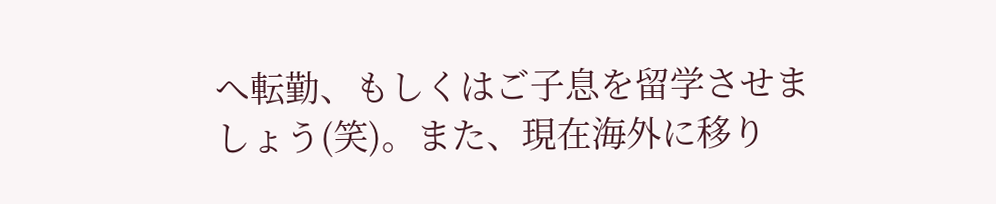へ転勤、もしくはご子息を留学させましょう(笑)。また、現在海外に移り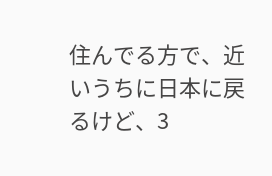住んでる方で、近いうちに日本に戻るけど、3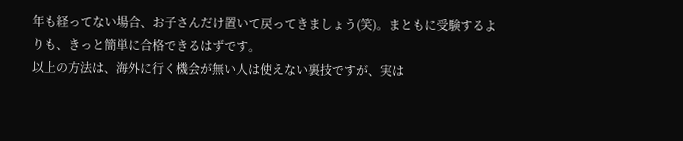年も経ってない場合、お子さんだけ置いて戻ってきましょう(笑)。まともに受験するよりも、きっと簡単に合格できるはずです。
以上の方法は、海外に行く機会が無い人は使えない裏技ですが、実は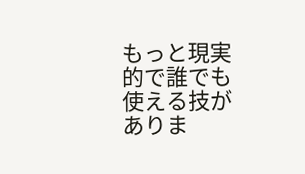もっと現実的で誰でも使える技がありま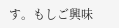す。もしご興味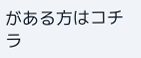がある方はコチラ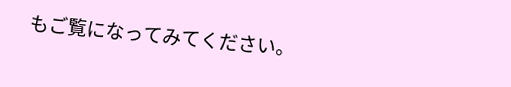もご覧になってみてください。